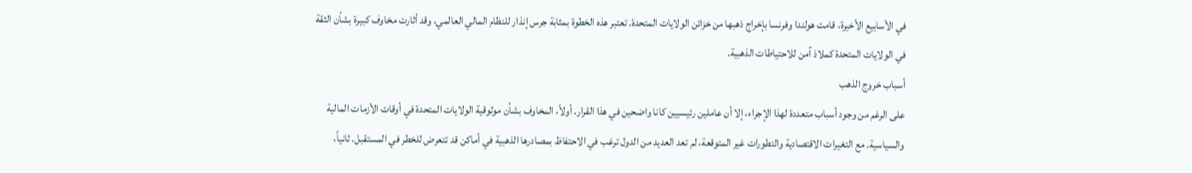في الأسابيع الأخيرة، قامت هولندا وفرنسا بإخراج ذهبها من خزائن الولايات المتحدة. تعتبر هذه الخطوة بمثابة جرس إنذار للنظام المالي العالمي، وقد أثارت مخاوف كبيرة بشأن الثقة في الولايات المتحدة كملاذ آمن للاحتياطات الذهبية.
أسباب خروج الذهب
على الرغم من وجود أسباب متعددة لهذا الإجراء، إلا أن عاملين رئيسيين كانا واضحين في هذا القرار. أولاً، المخاوف بشأن موثوقية الولايات المتحدة في أوقات الأزمات المالية والسياسية. مع التغيرات الاقتصادية والتطورات غير المتوقعة، لم تعد العديد من الدول ترغب في الاحتفاظ بمصادرها الذهبية في أماكن قد تتعرض للخطر في المستقبل. ثانياً،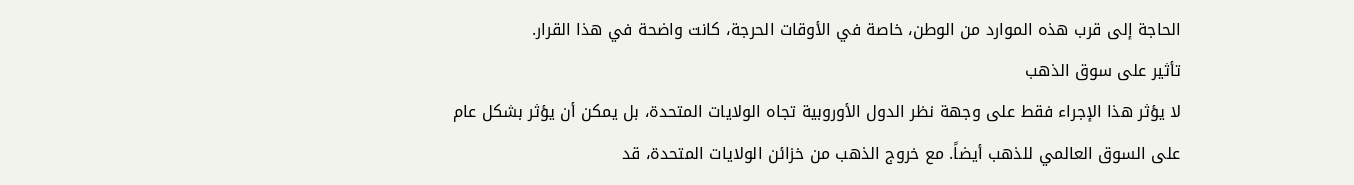الحاجة إلى قرب هذه الموارد من الوطن، خاصة في الأوقات الحرجة، كانت واضحة في هذا القرار.
تأثير على سوق الذهب
لا يؤثر هذا الإجراء فقط على وجهة نظر الدول الأوروبية تجاه الولايات المتحدة، بل يمكن أن يؤثر بشكل عام على السوق العالمي للذهب أيضاً. مع خروج الذهب من خزائن الولايات المتحدة، قد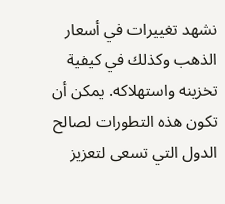نشهد تغييرات في أسعار الذهب وكذلك في كيفية تخزينه واستهلاكه. يمكن أن تكون هذه التطورات لصالح الدول التي تسعى لتعزيز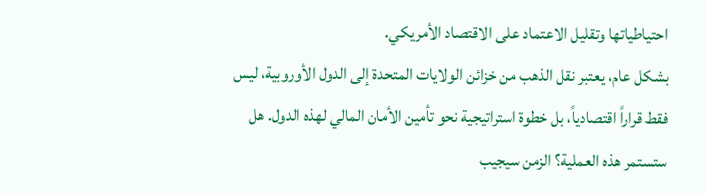احتياطياتها وتقليل الاعتماد على الاقتصاد الأمريكي.
بشكل عام، يعتبر نقل الذهب من خزائن الولايات المتحدة إلى الدول الأوروبية، ليس فقط قراراً اقتصادياً، بل خطوة استراتيجية نحو تأمين الأمان المالي لهذه الدول. هل ستستمر هذه العملية؟ الزمن سيجيب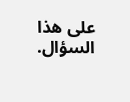على هذا السؤال.